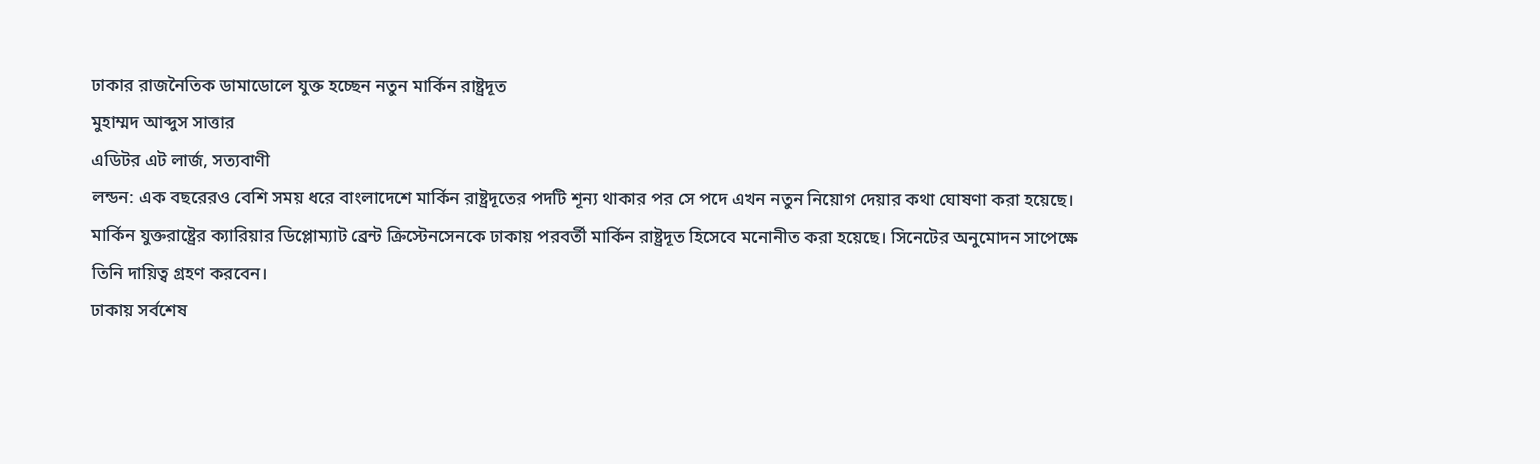ঢাকার রাজনৈতিক ডামাডোলে যুক্ত হচ্ছেন নতুন মার্কিন রাষ্ট্রদূত
মুহাম্মদ আব্দুস সাত্তার
এডিটর এট লার্জ, সত্যবাণী
লন্ডন: এক বছরেরও বেশি সময় ধরে বাংলাদেশে মার্কিন রাষ্ট্রদূতের পদটি শূন্য থাকার পর সে পদে এখন নতুন নিয়োগ দেয়ার কথা ঘোষণা করা হয়েছে।
মার্কিন যুক্তরাষ্ট্রের ক্যারিয়ার ডিপ্লোম্যাট ব্রেন্ট ক্রিস্টেনসেনকে ঢাকায় পরবর্তী মার্কিন রাষ্ট্রদূত হিসেবে মনোনীত করা হয়েছে। সিনেটের অনুমোদন সাপেক্ষে তিনি দায়িত্ব গ্রহণ করবেন।
ঢাকায় সর্বশেষ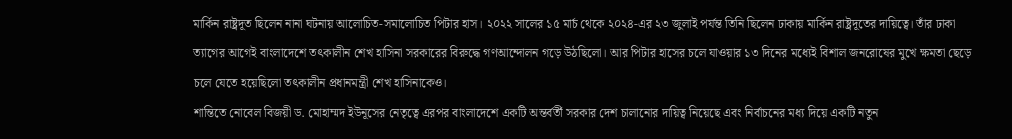মার্কিন রাষ্ট্রদূত ছিলেন নানা ঘটনায় আলোচিত-সমালোচিত পিটার হাস। ২০২২ সালের ১৫ মার্চ থেকে ২০২৪-এর ২৩ জুলাই পর্যন্ত তিনি ছিলেন ঢাকায় মার্কিন রাষ্ট্রদূতের দায়িত্বে। তাঁর ঢাকা ত্যাগের আগেই বাংলাদেশে তৎকালীন শেখ হাসিনা সরকারের বিরুদ্ধে গণআন্দোলন গড়ে উঠছিলো। আর পিটার হাসের চলে যাওয়ার ১৩ দিনের মধ্যেই বিশাল জনরোষের মুখে ক্ষমতা ছেড়ে চলে যেতে হয়েছিলো তৎকালীন প্রধানমন্ত্রী শেখ হাসিনাকেও।
শান্তিতে নোবেল বিজয়ী ড. মোহাম্মদ ইউনূসের নেতৃত্বে এরপর বাংলাদেশে একটি অন্তর্বর্তী সরকার দেশ চালানোর দায়িত্ব নিয়েছে এবং নির্বাচনের মধ্য দিয়ে একটি নতুন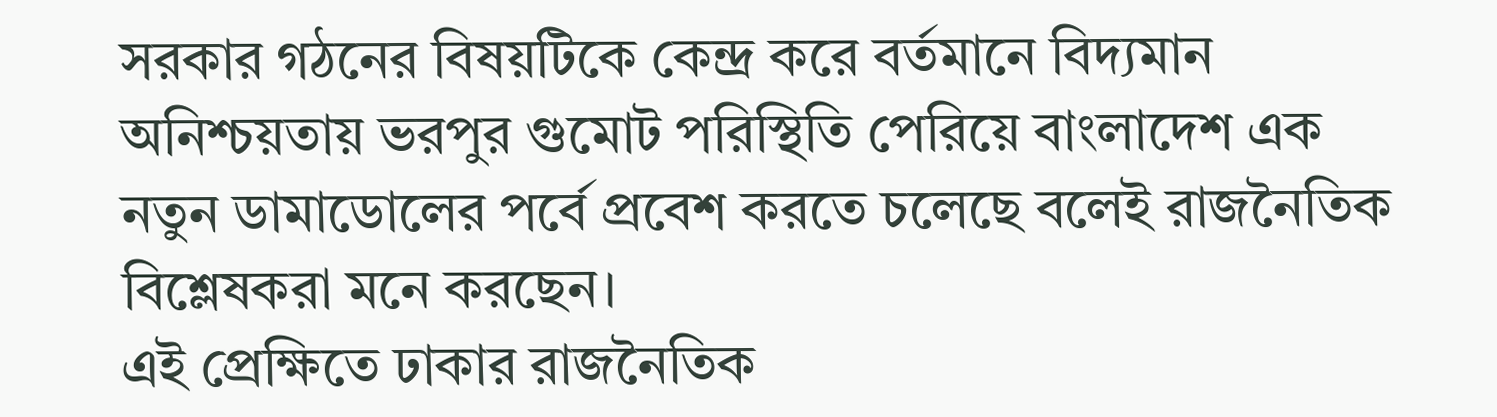সরকার গঠনের বিষয়টিকে কেন্দ্র করে বর্তমানে বিদ্যমান অনিশ্চয়তায় ভরপুর গুমোট পরিস্থিতি পেরিয়ে বাংলাদেশ এক নতুন ডামাডোলের পর্বে প্রবেশ করতে চলেছে বলেই রাজনৈতিক বিশ্লেষকরা মনে করছেন।
এই প্রেক্ষিতে ঢাকার রাজনৈতিক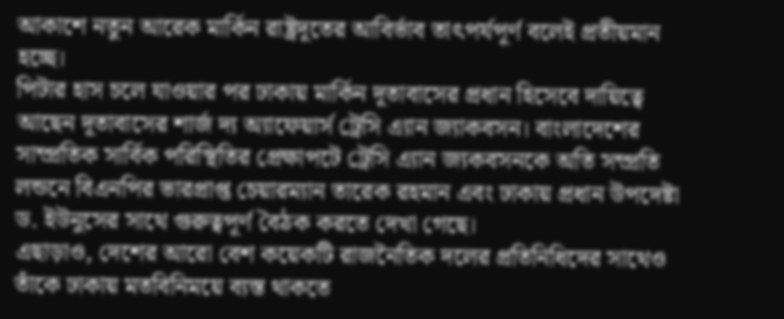আকাশে নতুন আরেক মার্কিন রাষ্ট্রদূতের আবির্ভাব তাৎপর্যপূর্ণ বলেই প্রতীয়মান হচ্ছে।
পিটার হাস চলে যাওয়ার পর ঢাকায় মার্কিন দূতাবাসের প্রধান হিসেবে দায়িত্বে আছেন দূতাবাসের শার্জ দ্য অ্যাফেয়ার্স ট্রেসি এ্যান জ্যাকবসন। বাংলাদেশের সাম্প্রতিক সার্বিক পরিস্থিতির প্রেক্ষাপটে ট্রেসি এ্যান জ্যকবসনকে অতি সম্প্রতি লন্ডনে বিএনপির ভারপ্রাপ্ত চেয়ারম্যান তারেক রহমান এবং ঢাকায় প্রধান উপদেষ্টা ড. ইউনুসের সাথে গুরুত্বপূর্ণ বৈঠক করতে দেখা গেছে।
এছাড়াও, দেশের আরো বেশ কয়েকটি রাজনৈতিক দলের প্রতিনিধিদের সাথেও তাঁকে ঢাকায় মতবিনিময়ে ব্যস্ত থাকতে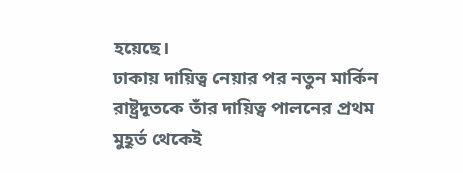হয়েছে।
ঢাকায় দায়িত্ব নেয়ার পর নতুন মার্কিন রাষ্ট্রদূতকে তাঁর দায়িত্ব পালনের প্রথম মুহূর্ত থেকেই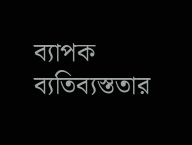ব্যাপক ব্যতিব্যস্ততার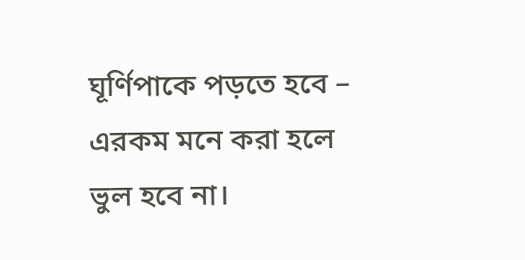ঘূর্ণিপাকে পড়তে হবে – এরকম মনে করা হলে ভুল হবে না।